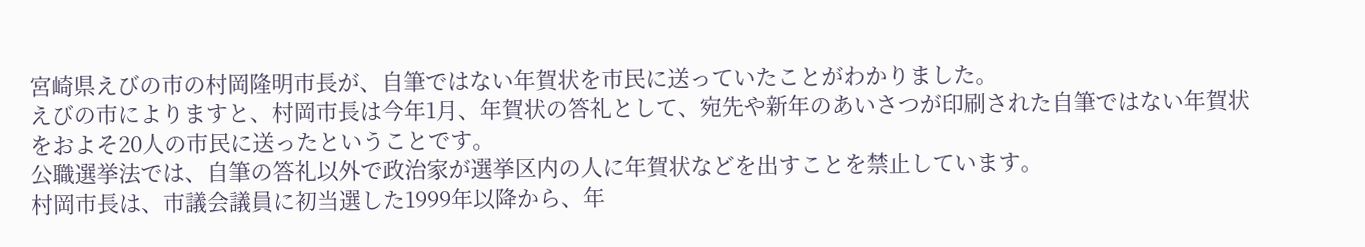宮崎県えびの市の村岡隆明市長が、自筆ではない年賀状を市民に送っていたことがわかりました。
えびの市によりますと、村岡市長は今年1月、年賀状の答礼として、宛先や新年のあいさつが印刷された自筆ではない年賀状をおよそ20人の市民に送ったということです。
公職選挙法では、自筆の答礼以外で政治家が選挙区内の人に年賀状などを出すことを禁止しています。
村岡市長は、市議会議員に初当選した1999年以降から、年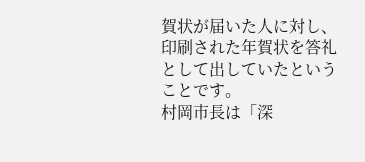賀状が届いた人に対し、印刷された年賀状を答礼として出していたということです。
村岡市長は「深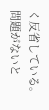く反省している。問題がないと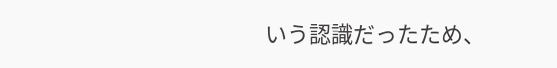いう認識だったため、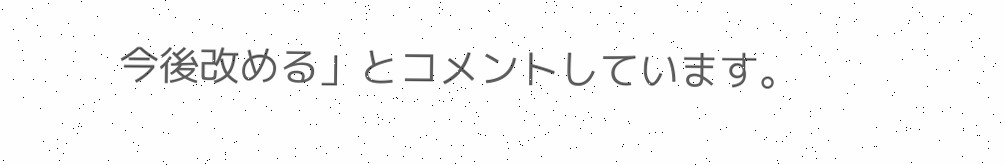今後改める」とコメントしています。